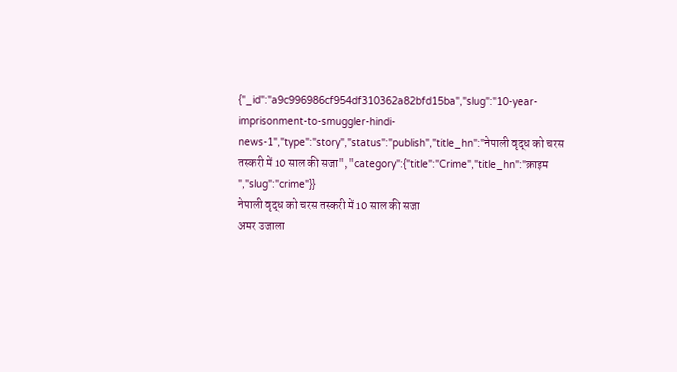{"_id":"a9c996986cf954df310362a82bfd15ba","slug":"10-year-imprisonment-to-smuggler-hindi-news-1","type":"story","status":"publish","title_hn":"नेपाली वृद्ध को चरस तस्करी में 10 साल की सजा","category":{"title":"Crime","title_hn":"क्राइम ","slug":"crime"}}
नेपाली वृद्ध को चरस तस्करी में 10 साल की सजा
अमर उजाला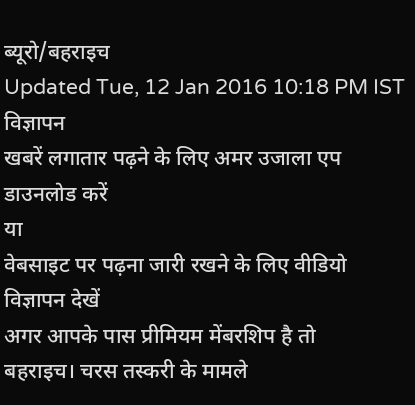ब्यूरो/बहराइच
Updated Tue, 12 Jan 2016 10:18 PM IST
विज्ञापन
खबरें लगातार पढ़ने के लिए अमर उजाला एप डाउनलोड करें
या
वेबसाइट पर पढ़ना जारी रखने के लिए वीडियो विज्ञापन देखें
अगर आपके पास प्रीमियम मेंबरशिप है तो
बहराइच। चरस तस्करी के मामले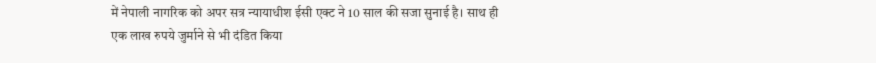में नेपाली नागरिक को अपर सत्र न्यायाधीश ईसी एक्ट ने 10 साल की सजा सुनाई है। साथ ही एक लाख रुपये जुर्माने से भी दंडित किया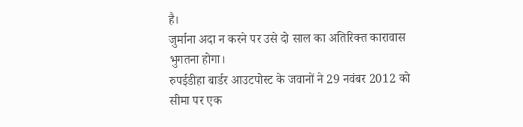है।
जुर्माना अदा न करने पर उसे दो साल का अतिरिक्त कारावास भुगतना होगा।
रुपईडीहा बार्डर आउटपोस्ट के जवानों ने 29 नवंबर 2012 को सीमा पर एक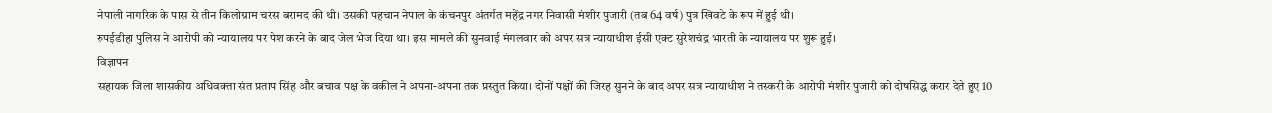नेपाली नागरिक के पास से तीन किलोग्राम चरस बरामद की थी। उसकी पहचान नेपाल के कंचनपुर अंतर्गत महेंद्र नगर निवासी मंशीर पुजारी (तब 64 वर्ष) पुत्र खिवटे के रूप में हुई थी।
रुपईडीहा पुलिस ने आरोपी को न्यायालय पर पेश करने के बाद जेल भेज दिया था। इस मामले की सुनवाई मंगलवार को अपर सत्र न्यायाधीश ईसी एक्ट सुरेशचंद्र भारती के न्यायालय पर शुरू हुई।
विज्ञापन
सहायक जिला शासकीय अधिवक्ता संत प्रताप सिंह और बचाव पक्ष के वकील ने अपना-अपना तक प्रस्तुत किया। दोनों पक्षों की जिरह सुनने के बाद अपर सत्र न्यायाधीश ने तस्करी के आरोपी मंशीर पुजारी को दोषसिद्ध करार देते हुए 10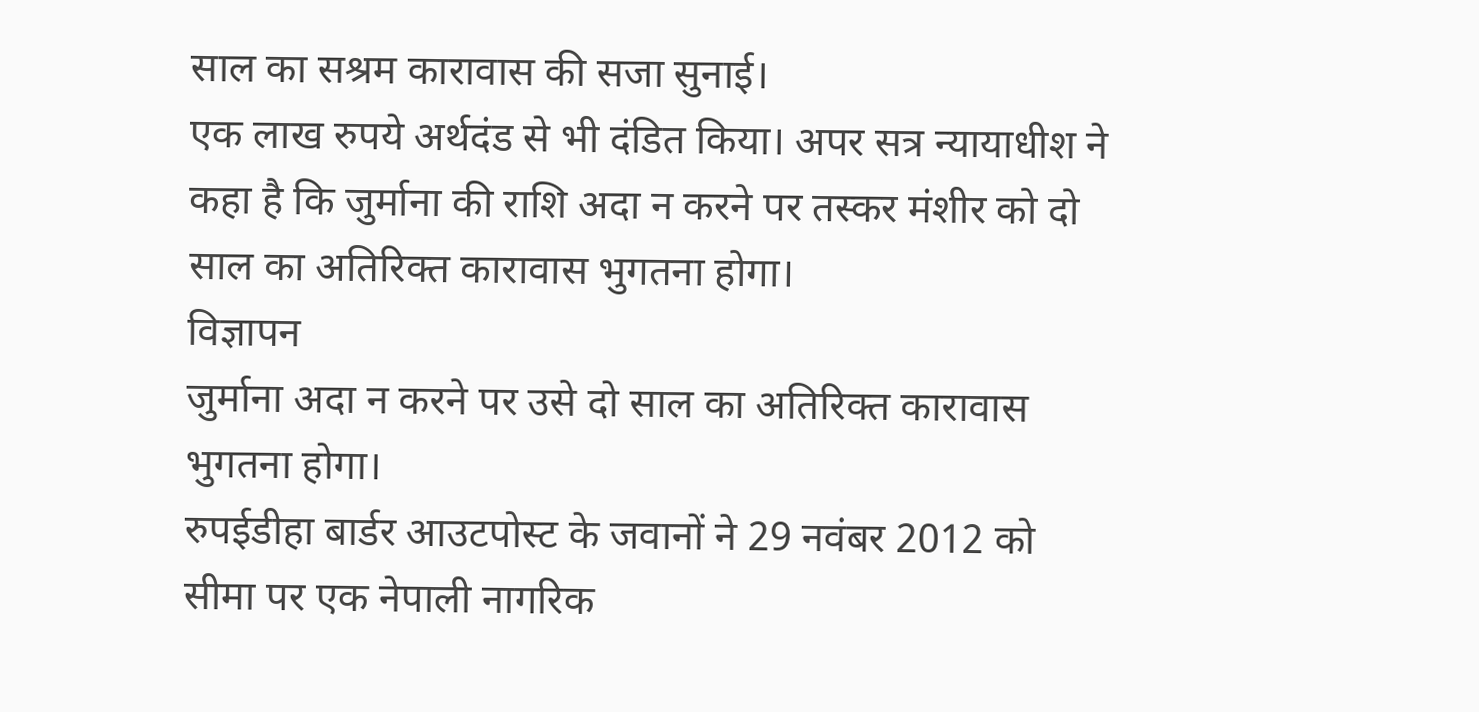साल का सश्रम कारावास की सजा सुनाई।
एक लाख रुपये अर्थदंड से भी दंडित किया। अपर सत्र न्यायाधीश ने कहा है कि जुर्माना की राशि अदा न करने पर तस्कर मंशीर को दो साल का अतिरिक्त कारावास भुगतना होगा।
विज्ञापन
जुर्माना अदा न करने पर उसे दो साल का अतिरिक्त कारावास भुगतना होगा।
रुपईडीहा बार्डर आउटपोस्ट के जवानों ने 29 नवंबर 2012 को सीमा पर एक नेपाली नागरिक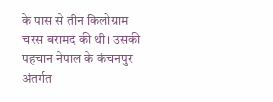के पास से तीन किलोग्राम चरस बरामद की थी। उसकी पहचान नेपाल के कंचनपुर अंतर्गत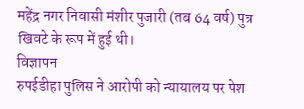महेंद्र नगर निवासी मंशीर पुजारी (तब 64 वर्ष) पुत्र खिवटे के रूप में हुई थी।
विज्ञापन
रुपईडीहा पुलिस ने आरोपी को न्यायालय पर पेश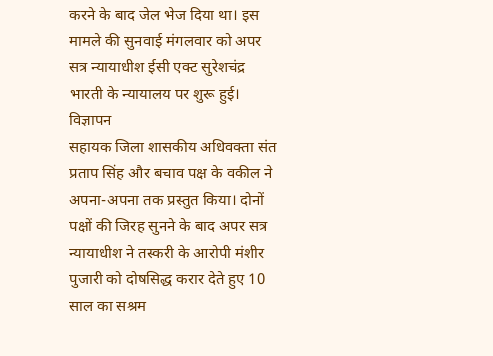करने के बाद जेल भेज दिया था। इस मामले की सुनवाई मंगलवार को अपर सत्र न्यायाधीश ईसी एक्ट सुरेशचंद्र भारती के न्यायालय पर शुरू हुई।
विज्ञापन
सहायक जिला शासकीय अधिवक्ता संत प्रताप सिंह और बचाव पक्ष के वकील ने अपना-अपना तक प्रस्तुत किया। दोनों पक्षों की जिरह सुनने के बाद अपर सत्र न्यायाधीश ने तस्करी के आरोपी मंशीर पुजारी को दोषसिद्ध करार देते हुए 10 साल का सश्रम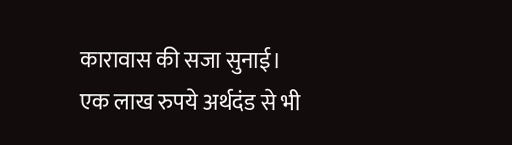कारावास की सजा सुनाई।
एक लाख रुपये अर्थदंड से भी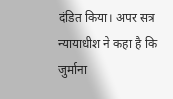दंडित किया। अपर सत्र न्यायाधीश ने कहा है कि जुर्माना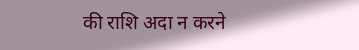की राशि अदा न करने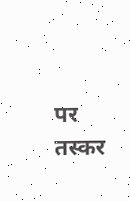पर तस्कर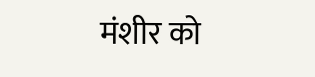मंशीर को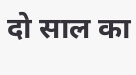दो साल का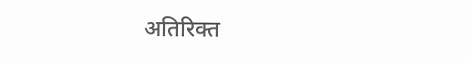अतिरिक्त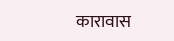कारावास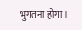भुगतना होगा।